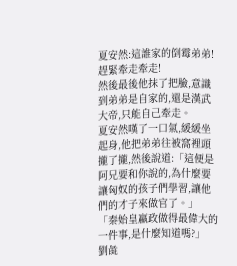夏安然:這誰家的倒霉弟弟!趕緊牽走牽走!
然後最後他抹了把臉,意識到弟弟是自家的,還是漢武大帝,只能自己牽走。
夏安然嘆了一口氣,緩緩坐起身,他把弟弟往被窩裡頭攏了攏,然後說道:「這便是阿兄要和你說的,為什麼要讓匈奴的孩子們學習,讓他們的才子來做官了。」
「秦始皇嬴政做得最偉大的一件事,是什麼知道嗎?」
劉彘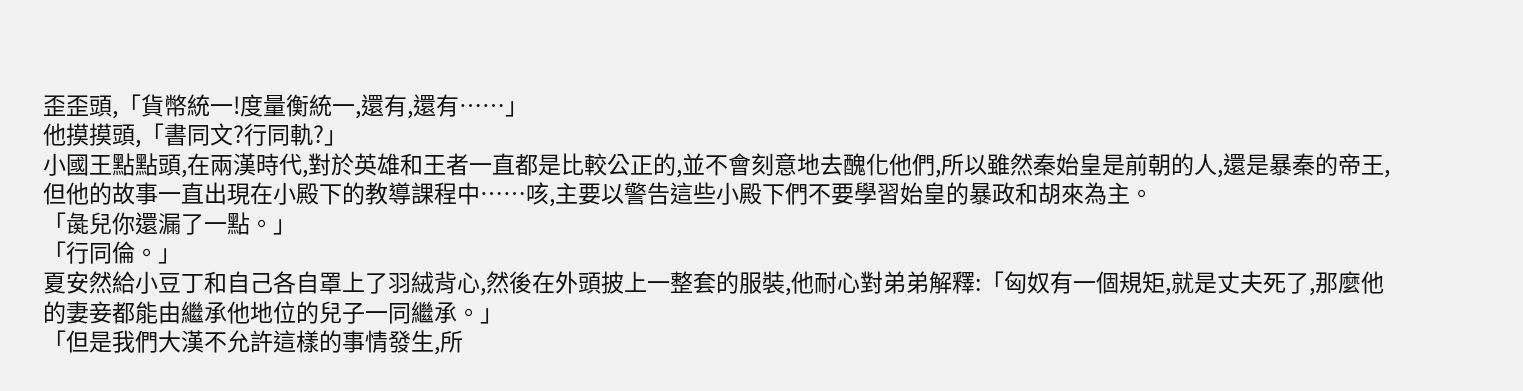歪歪頭,「貨幣統一!度量衡統一,還有,還有……」
他摸摸頭,「書同文?行同軌?」
小國王點點頭,在兩漢時代,對於英雄和王者一直都是比較公正的,並不會刻意地去醜化他們,所以雖然秦始皇是前朝的人,還是暴秦的帝王,但他的故事一直出現在小殿下的教導課程中……咳,主要以警告這些小殿下們不要學習始皇的暴政和胡來為主。
「彘兒你還漏了一點。」
「行同倫。」
夏安然給小豆丁和自己各自罩上了羽絨背心,然後在外頭披上一整套的服裝,他耐心對弟弟解釋:「匈奴有一個規矩,就是丈夫死了,那麼他的妻妾都能由繼承他地位的兒子一同繼承。」
「但是我們大漢不允許這樣的事情發生,所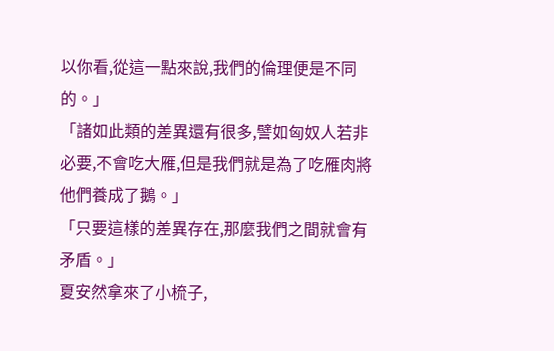以你看,從這一點來說,我們的倫理便是不同的。」
「諸如此類的差異還有很多,譬如匈奴人若非必要,不會吃大雁,但是我們就是為了吃雁肉將他們養成了鵝。」
「只要這樣的差異存在,那麼我們之間就會有矛盾。」
夏安然拿來了小梳子,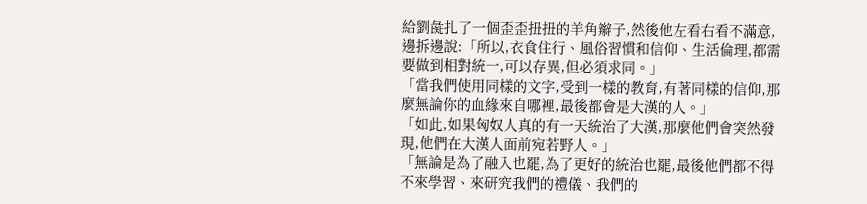給劉彘扎了一個歪歪扭扭的羊角辮子,然後他左看右看不滿意,邊拆邊說:「所以,衣食住行、風俗習慣和信仰、生活倫理,都需要做到相對統一,可以存異,但必須求同。」
「當我們使用同樣的文字,受到一樣的教育,有著同樣的信仰,那麼無論你的血緣來自哪裡,最後都會是大漢的人。」
「如此,如果匈奴人真的有一天統治了大漢,那麼他們會突然發現,他們在大漢人面前宛若野人。」
「無論是為了融入也罷,為了更好的統治也罷,最後他們都不得不來學習、來研究我們的禮儀、我們的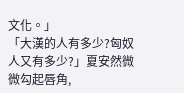文化。」
「大漢的人有多少?匈奴人又有多少?」夏安然微微勾起唇角,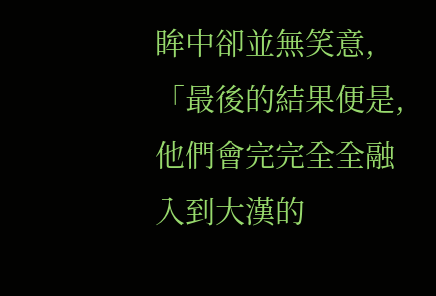眸中卻並無笑意,「最後的結果便是,他們會完完全全融入到大漢的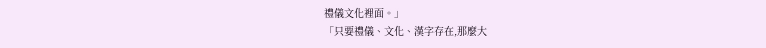禮儀文化裡面。」
「只要禮儀、文化、漢字存在,那麼大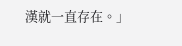漢就一直存在。」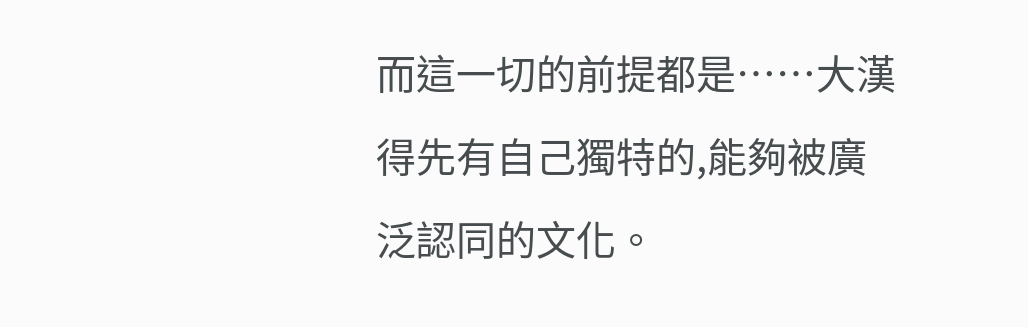而這一切的前提都是……大漢得先有自己獨特的,能夠被廣泛認同的文化。